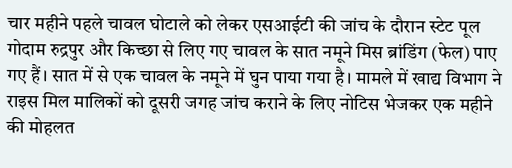चार महीने पहले चावल घोटाले को लेकर एसआईटी की जांच के दौरान स्टेट पूल गोदाम रुद्रपुर और किच्छा से लिए गए चावल के सात नमूने मिस ब्रांडिंग (फेल) पाए गए हैं। सात में से एक चावल के नमूने में घुन पाया गया है। मामले में खाद्य विभाग ने राइस मिल मालिकों को दूसरी जगह जांच कराने के लिए नोटिस भेजकर एक महीने की मोहलत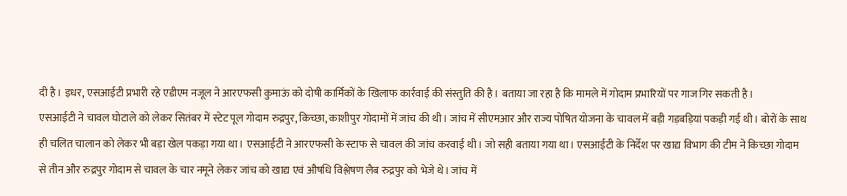दी है। इधर, एसआईटी प्रभारी रहे एडीएम नजूल ने आरएफसी कुमाऊं को दोषी कार्मिकों के खिलाफ कार्रवाई की संस्तुति की है। बताया जा रहा है कि मामले में गोदाम प्रभारियों पर गाज गिर सकती है।
एसआईटी ने चावल घोटाले को लेकर सितंबर में स्टेट पूल गोदाम रुद्रपुर, किच्छा, काशीपुर गोदामों में जांच की थी। जांच में सीएमआर और राज्य पोषित योजना के चावल में बड़ी गड़बड़ियां पकड़ी गई थी। बोरों के साथ ही चलित चालान को लेकर भी बड़ा खेल पकड़ा गया था। एसआईटी ने आरएफसी के स्टाफ से चावल की जांच करवाई थी। जो सही बताया गया था। एसआईटी के निर्देश पर खाद्य विभाग की टीम ने किच्छा गोदाम से तीन और रुद्रपुर गोदाम से चावल के चार नमूने लेकर जांच को खाद्य एवं औषधि विश्लेषण लैब रुद्रपुर को भेजे थे। जांच में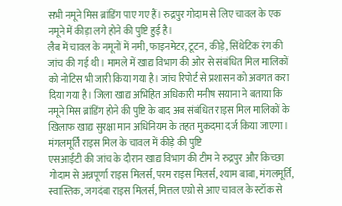सभी नमूने मिस ब्रांडिंग पाए गए हैं। रुद्रपुर गोदाम से लिए चावल के एक नमूने में कीड़ा लगे होने की पुष्टि हुई है।
लैब में चावल के नमूनों में नमी, फाइनमेटर, टूटन, कीड़े, सिंथेटिक रंग की जांच की गई थी। मामले में खाद्य विभाग की ओर से संबंधित मिल मालिकों को नोटिस भी जारी किया गया है। जांच रिपोर्ट से प्रशासन को अवगत करा दिया गया है। जिला खाद्य अभिहित अधिकारी मनीष सयाना ने बताया कि नमूने मिस ब्रांडिंग होने की पुष्टि के बाद अब संबंधित राइस मिल मालिकों के खिलाफ खाद्य सुरक्षा मान अधिनियम के तहत मुकदमा दर्ज किया जाएगा।
मंगलमूर्ति राइस मिल के चावल में कीड़े की पुष्टि
एसआईटी की जांच के दौरान खाद्य विभाग की टीम ने रुद्रपुर और किच्छा गोदाम से अन्नपूर्णा राइस मिलर्स, परम राइस मिलर्स, श्याम बाबा, मंगलमूर्ति, स्वास्तिक, जगदंबा राइस मिलर्स, मित्तल एग्रो से आए चावल के स्टॉक से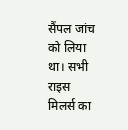सैंपल जांच को लिया था। सभी राइस मिलर्स का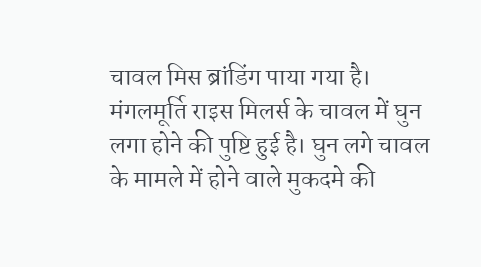चावल मिस ब्रांडिंग पाया गया है। मंगलमूर्ति राइस मिलर्स के चावल में घुन लगा होने की पुष्टि हुई है। घुन लगे चावल के मामले में होने वाले मुकदमे की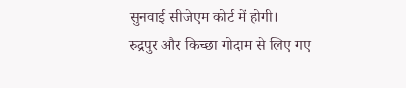सुनवाई सीजेएम कोर्ट में होगी।
रुद्रपुर और किच्छा गोदाम से लिए गए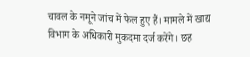चावल के नमूने जांच में फेल हुए हैं। मामले में खाद्य विभाग के अधिकारी मुकदमा दर्ज करेंगे। छह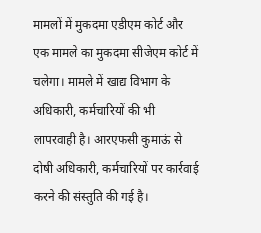मामलों में मुकदमा एडीएम कोर्ट और एक मामले का मुकदमा सीजेएम कोर्ट में चलेगा। मामले में खाद्य विभाग के अधिकारी, कर्मचारियों की भी लापरवाही है। आरएफसी कुमाऊं से दोषी अधिकारी, कर्मचारियों पर कार्रवाई करने की संस्तुति की गई है।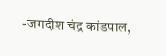-जगदीश चंद्र कांडपाल,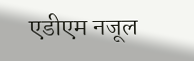एडीएम नजूल